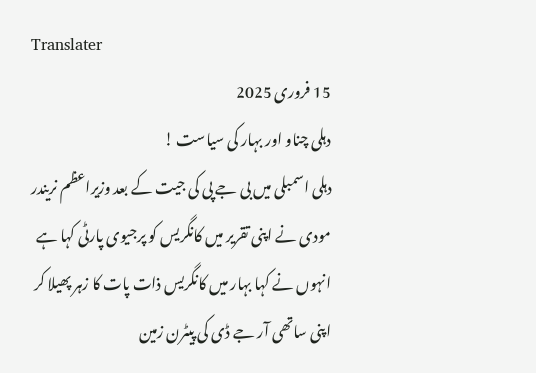Translater
15 فروری 2025
دہلی چناو اور بہار کی سیاست !
دہلی اسمبلی میں بی جے پی کی جیت کے بعد وزیراعظم نریندر مودی نے اپنی تقریر میں کانگریس کو پرجیوی پارٹی کہا ہے انہوں نے کہا بہار میں کانگریس ذات پات کا زہر پھیلا کر اپنی ساتھی آر جے ڈی کی پیٹرن زمین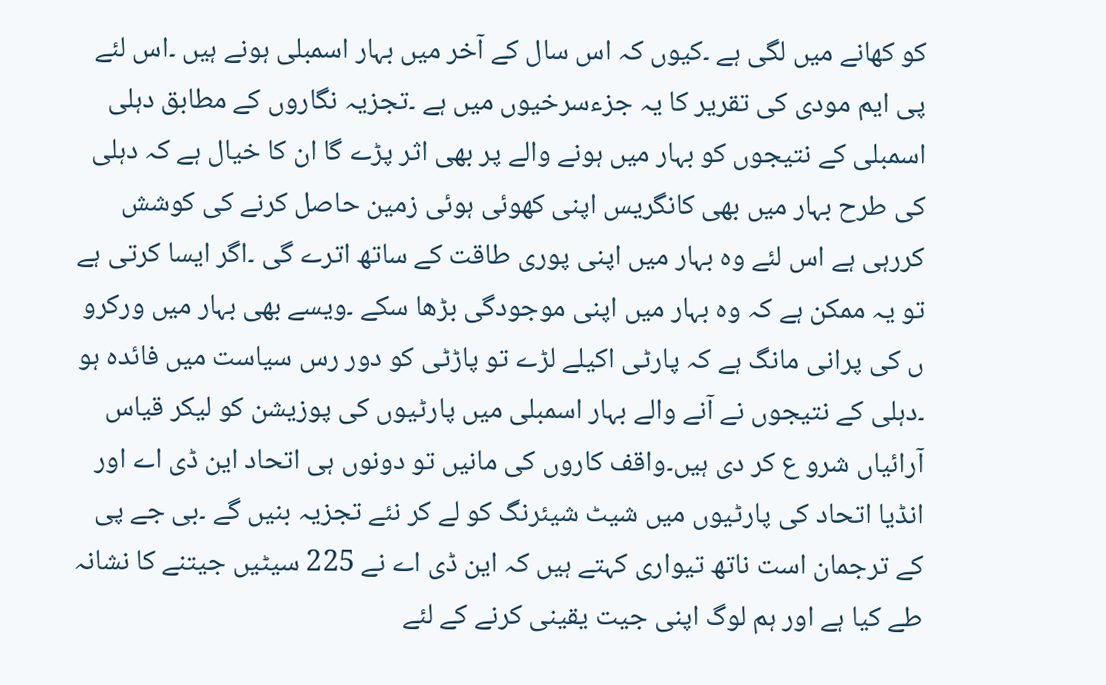کو کھانے میں لگی ہے ۔کیوں کہ اس سال کے آخر میں بہار اسمبلی ہونے ہیں ۔اس لئے پی ایم مودی کی تقریر کا یہ جزءسرخیوں میں ہے ۔تجزیہ نگاروں کے مطابق دہلی اسمبلی کے نتیجوں کو بہار میں ہونے والے پر بھی اثر پڑے گا ان کا خیال ہے کہ دہلی کی طرح بہار میں بھی کانگریس اپنی کھوئی ہوئی زمین حاصل کرنے کی کوشش کررہی ہے اس لئے وہ بہار میں اپنی پوری طاقت کے ساتھ اترے گی ۔اگر ایسا کرتی ہے تو یہ ممکن ہے کہ وہ بہار میں اپنی موجودگی بڑھا سکے ۔ویسے بھی بہار میں ورکرو ں کی پرانی مانگ ہے کہ پارٹی اکیلے لڑے تو پاڑٹی کو دور رس سیاست میں فائدہ ہو ۔دہلی کے نتیجوں نے آنے والے بہار اسمبلی میں پارٹیوں کی پوزیشن کو لیکر قیاس آرائیاں شرو ع کر دی ہیں۔واقف کاروں کی مانیں تو دونوں ہی اتحاد این ڈی اے اور انڈیا اتحاد کی پارٹیوں میں شیٹ شیئرنگ کو لے کر نئے تجزیہ بنیں گے ۔بی جے پی کے ترجمان است ناتھ تیواری کہتے ہیں کہ این ڈی اے نے 225 سیٹیں جیتنے کا نشانہ طے کیا ہے اور ہم لوگ اپنی جیت یقینی کرنے کے لئے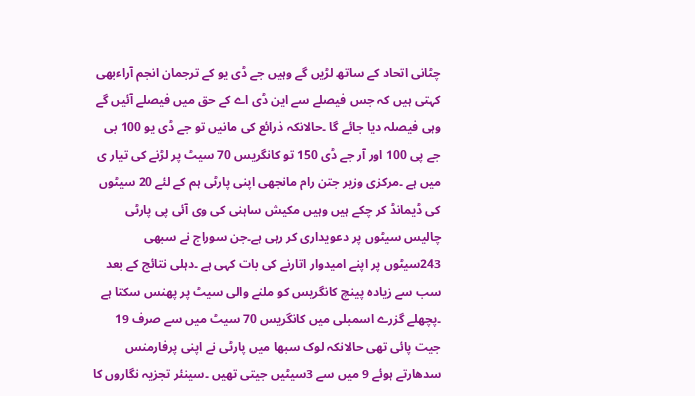چٹانی اتحاد کے ساتھ لڑیں گے وہیں جے ڈی یو کے ترجمان انجم آراءبھی کہتی ہیں کہ جس فیصلے سے این ڈی اے کے حق میں فیصلے آئیں گے وہی فیصلہ دیا جائے گا ۔حالانکہ ذرائع کی مانیں تو جے ڈی یو 100 بی جے پی 100 اور آر جے ڈی 150 تو کانگریس 70 سیٹ پر لڑنے کی تیار ی میں ہے ۔مرکزی وزیر جتن رام مانجھی اپنی پارٹی ہم کے لئے 20 سیٹوں کی ڈیمانڈ کر چکے ہیں وہیں مکیش ساہنی کی وی آئی پی پارٹی چالیس سیٹوں پر دعویداری کر رہی ہے۔جن سوراج نے سبھی 243سیٹوں پر اپنے امیدوار اتارنے کی بات کہی ہے ۔دہلی نتائج کے بعد سب سے زیادہ پینچ کانگریس کو ملنے والی سیٹ پر پھنس سکتا ہے ۔پچھلے گزرے اسمبلی میں کانگریس 70 سیٹ میں سے صرف 19 جیت پائی تھی حالانکہ لوک سبھا میں پارٹی نے اپنی پرفارمنس سدھارتے ہوئے 9 میں سے 3سیٹیں جیتی تھیں ۔سینئر تجزیہ نگاروں کا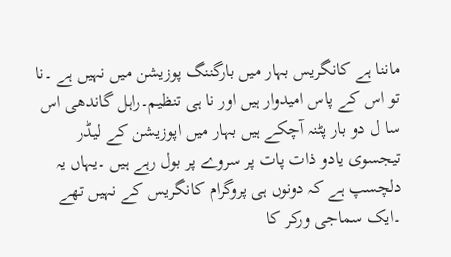ماننا ہے کانگریس بہار میں بارگننگ پوزیشن میں نہیں ہے ۔نا تو اس کے پاس امیدوار ہیں اور نا ہی تنظیم۔راہل گاندھی اس سا ل دو بار پٹنہ آچکے ہیں بہار میں اپوزیشن کے لیڈر تیجسوی یادو ذات پات پر سروے پر بول رہے ہیں ۔یہاں یہ دلچسپ ہے کہ دونوں ہی پروگرام کانگریس کے نہیں تھے ۔ایک سماجی ورکر کا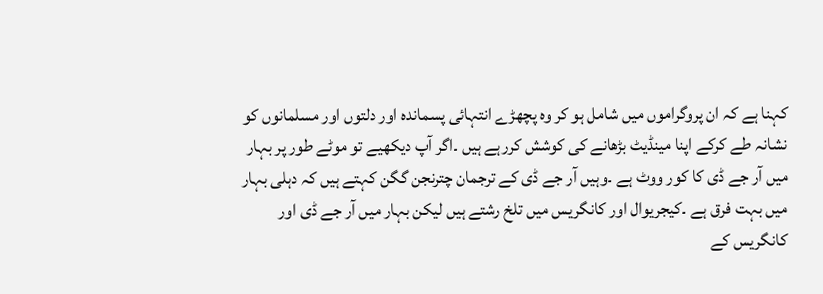کہنا ہے کہ ان پروگراموں میں شامل ہو کر وہ پچھڑے انتہائی پسماندہ اور دلتوں اور مسلمانوں کو نشانہ طے کرکے اپنا مینڈیٹ بڑھانے کی کوشش کررہے ہیں ۔اگر آپ دیکھیے تو موٹے طور پر بہار میں آر جے ڈی کا کور ووٹ ہے ۔وہیں آر جے ڈی کے ترجمان چترنجن گگن کہتے ہیں کہ دہلی بہار میں بہت فرق ہے ۔کیجریوال اور کانگریس میں تلخ رشتے ہیں لیکن بہار میں آر جے ڈی اور کانگریس کے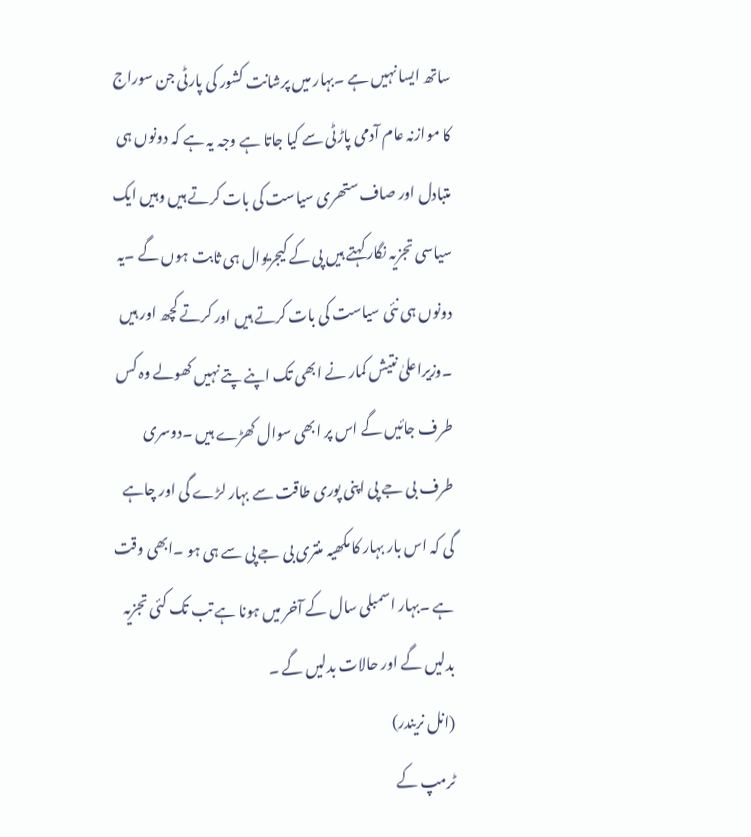ساتھ ایسا نہیں ہے ۔بہار میں پرشانت کشور کی پارٹی جن سوراج کا موازنہ عام آدمی پاڑٹی سے کیا جاتا ہے وجہ یہ ہے کہ دونوں ہی متبادل اور صاف ستھری سیاست کی بات کرتے ہیں وہیں ایک سیاسی تجزیہ نگار کہتے ہیں پی کے کیجریوال ہی ثابت ہوں گے ۔یہ دونوں ہی نئی سیاست کی بات کرتے ہیں اور کرتے کچھ اور ہیں ۔وزیراعلیٰ نتیش کمار نے ابھی تک اپنے پتے نہیں کھولے وہ کس طرف جائیں گے اس پر ابھی سوال کھڑے ہیں ۔دوسری طرف بی جے پی اپنی پوری طاقت سے بہار لڑے گی اور چاہے گی کہ اس بار بہار کا مکھیہ منتری بی جے پی سے ہی ہو ۔ابھی وقت ہے ۔بہار اسمبلی سال کے آخر میں ہونا ہے تب تک کئی تجزیہ بدلیں گے اور حالات بدلیں گے ۔
(انل نریندر)
ٹرمپ کے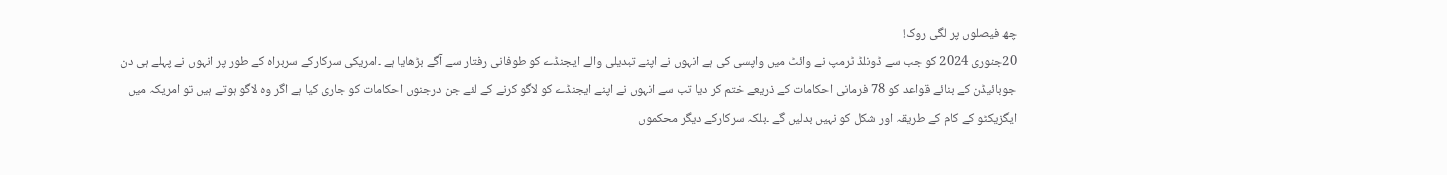چھ فیصلوں پر لگی روک!
20جنوری 2024 کو جب سے ڈونلڈ ٹرمپ نے وائٹ میں واپسی کی ہے انہوں نے اپنے تبدیلی والے ایجنڈے کو طوفانی رفتار سے آگے بڑھایا ہے ۔امریکی سرکارکے سربراہ کے طور پر انہوں نے پہلے ہی دن جوبائیڈن کے بنائے قواعد کو 78 فرمانی احکامات کے ذریعے ختم کر دیا تب سے انہوں نے اپنے ایجنڈے کو لاگو کرنے کے لئے جن درجنوں احکامات کو جاری کیا ہے اگر وہ لاگو ہوتے ہیں تو امریکہ میں ایگزیکٹو کے کام کے طریقہ اور شکل کو نہیں بدلیں گے ۔بلکہ سرکارکے دیگر محکموں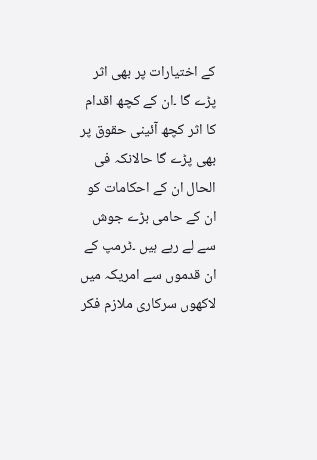کے اختیارات پر بھی اثر پڑے گا ۔ان کے کچھ اقدام کا اثر کچھ آئینی حقوق پر بھی پڑے گا حالانکہ فی الحال ان کے احکامات کو ان کے حامی بڑے جوش سے لے رہے ہیں ۔ٹرمپ کے ان قدموں سے امریکہ میں لاکھوں سرکاری ملازم فکر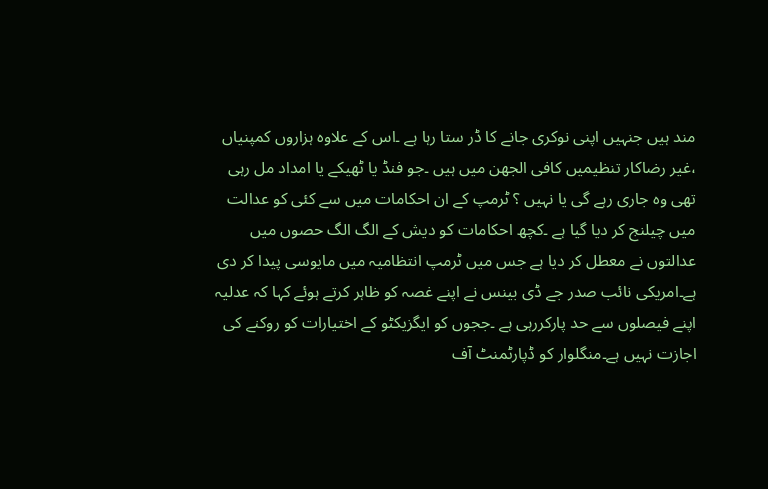مند ہیں جنہیں اپنی نوکری جانے کا ڈر ستا رہا ہے ۔اس کے علاوہ ہزاروں کمپنیاں ،غیر رضاکار تنظیمیں کافی الجھن میں ہیں ۔جو فنڈ یا ٹھیکے یا امداد مل رہی تھی وہ جاری رہے گی یا نہیں ؟ ٹرمپ کے ان احکامات میں سے کئی کو عدالت میں چیلنج کر دیا گیا ہے ۔کچھ احکامات کو دیش کے الگ الگ حصوں میں عدالتوں نے معطل کر دیا ہے جس میں ٹرمپ انتظامیہ میں مایوسی پیدا کر دی ہے۔امریکی نائب صدر جے ڈی بینس نے اپنے غصہ کو ظاہر کرتے ہوئے کہا کہ عدلیہ اپنے فیصلوں سے حد پارکررہی ہے ۔ججوں کو ایگزیکٹو کے اختیارات کو روکنے کی اجازت نہیں ہے۔منگلوار کو ڈپارٹمنٹ آف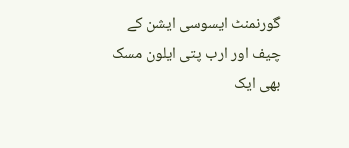گورنمنٹ ایسوسی ایشن کے چیف اور ارب پتی ایلون مسک بھی ایک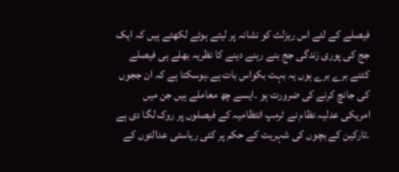فیصلے کے لئے اس ریزلٹ کو نشانہ پر لیتے ہوئے لکھتے ہیں کہ ایک جج کی پوری زندگی جج بنے رہنے دینے کا نظریہ بھلے ہی فیصلے کتنے برے برے ہوں یہ بہت بکواس بات ہے۔ہوسکتا ہے کہ ان ججوں کی جانچ کرنے کی ضرورت ہو ۔ایسے چھ معاملے ہیں جن میں امریکی عدلیہ نظام نے ٹرمپ انتظامیہ کے فیصلوں پر روک لگا دی ہے ۔تارکین کے بچوں کی شہریت کے حکم پر کئی ریاستی عدالتوں کے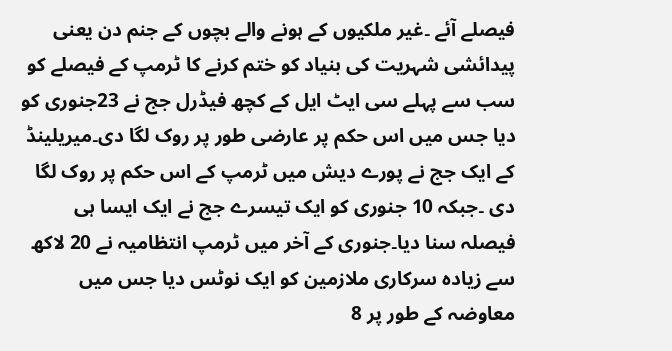فیصلے آئے ۔غیر ملکیوں کے ہونے والے بچوں کے جنم دن یعنی پیدائشی شہریت کی بنیاد کو ختم کرنے کا ٹرمپ کے فیصلے کو سب سے پہلے سی ایٹ ایل کے کچھ فیڈرل جج نے 23جنوری کو دیا جس میں اس حکم پر عارضی طور پر روک لگا دی۔میریلینڈ کے ایک جج نے پورے دیش میں ٹرمپ کے اس حکم پر روک لگا دی ۔جبکہ 10 جنوری کو ایک تیسرے جج نے ایک ایسا ہی فیصلہ سنا دیا۔جنوری کے آخر میں ٹرمپ انتظامیہ نے 20 لاکھ سے زیادہ سرکاری ملازمین کو ایک نوٹس دیا جس میں معاوضہ کے طور پر 8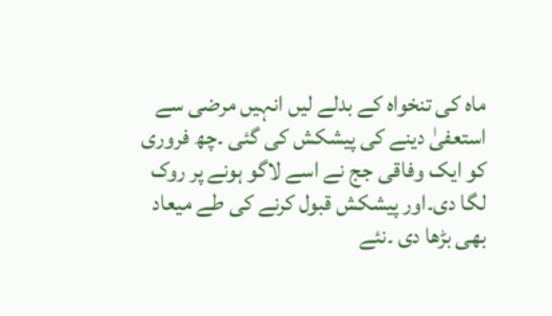ماہ کی تنخواہ کے بدلے لیں انہیں مرضی سے استعفیٰ دینے کی پیشکش کی گئی ۔چھ فروری کو ایک وفاقی جج نے اسے لاگو ہونے پر روک لگا دی۔اور پیشکش قبول کرنے کی طے میعاد بھی بڑھا دی ۔نئے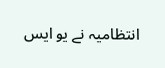انتظامیہ نے یو ایس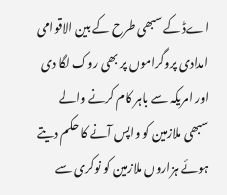اےڈ کے سبھی طرح کے بین الاقوامی امدادی پروگراموں پر بھی روک لگا دی اور امریکہ سے باہر کام کرنے والے سبھی ملازمین کو واپس آنے کا حکم دیتے ہوئے ہزاروں ملازمین کو نوکری سے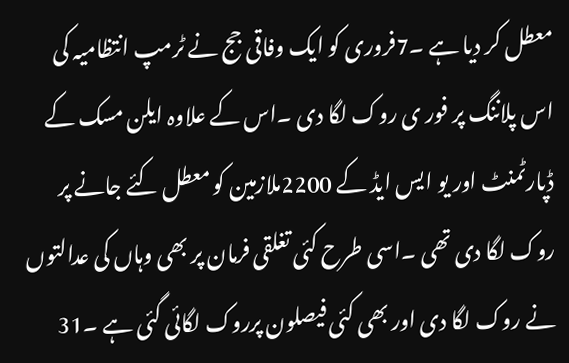معطل کر دیا ہے ۔7فروری کو ایک وفاقی جج نے ٹرمپ انتظامیہ کی اس پلاننگ پر فور ی روک لگا دی ۔اس کے علاوہ ایلن مسک کے ڈپارٹمنٹ اور یو ایس ایڈ کے 2200ملازمین کو معطل کئے جانے پر روک لگا دی تھی ۔اسی طرح کئی تغلقی فرمان پر بھی وہاں کی عدالتوں نے روک لگا دی اور بھی کئی فیصلون پرروک لگائی گئی ہے ۔31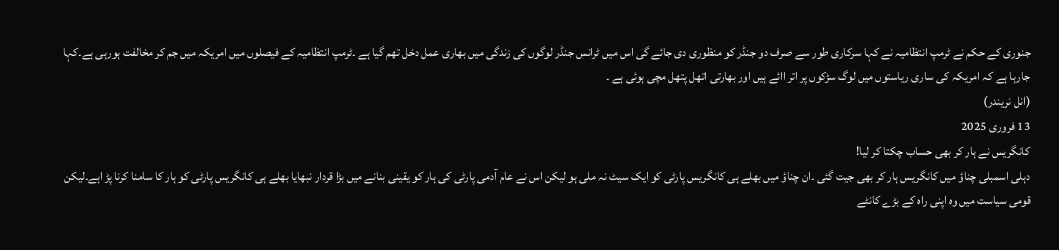جنوری کے حکم نے ٹرمپ انتظامیہ نے کہا سرکاری طور سے صرف دو جنڈر کو منظوری دی جائے گی اس میں ٹرانس جنڈر لوگوں کی زندگی میں بھاری عمل دخل تھم گیا ہے ۔ٹرمپ انتظامیہ کے فیصلوں میں امریکہ میں جم کر مخالفت ہورہی ہے۔کہا جارہا ہے کہ امریکہ کی ساری ریاستوں میں لوگ سڑکوں پر اتر اائے ہیں اور بھارتی اتھل پتھل مچی ہوئی ہے ۔
(انل نریندر)
13 فروری 2025
کانگریس نے ہار کر بھی حساب چکتا کر لیا!
دہلی اسمبلی چناؤ میں کانگریس ہار کر بھی جیت گئی ۔ان چناؤ میں بھلے ہی کانگریس پارٹی کو ایک سیٹ نہ ملی ہو لیکن اس نے عام آدمی پارٹی کی ہار کو یقینی بنانے میں بڑا قردار نبھایا بھلے ہی کانگریس پارٹی کو ہار کا سامنا کرنا پڑ اہے۔لیکن قومی سیاست میں وہ اپنی راہ کے بڑے کانٹے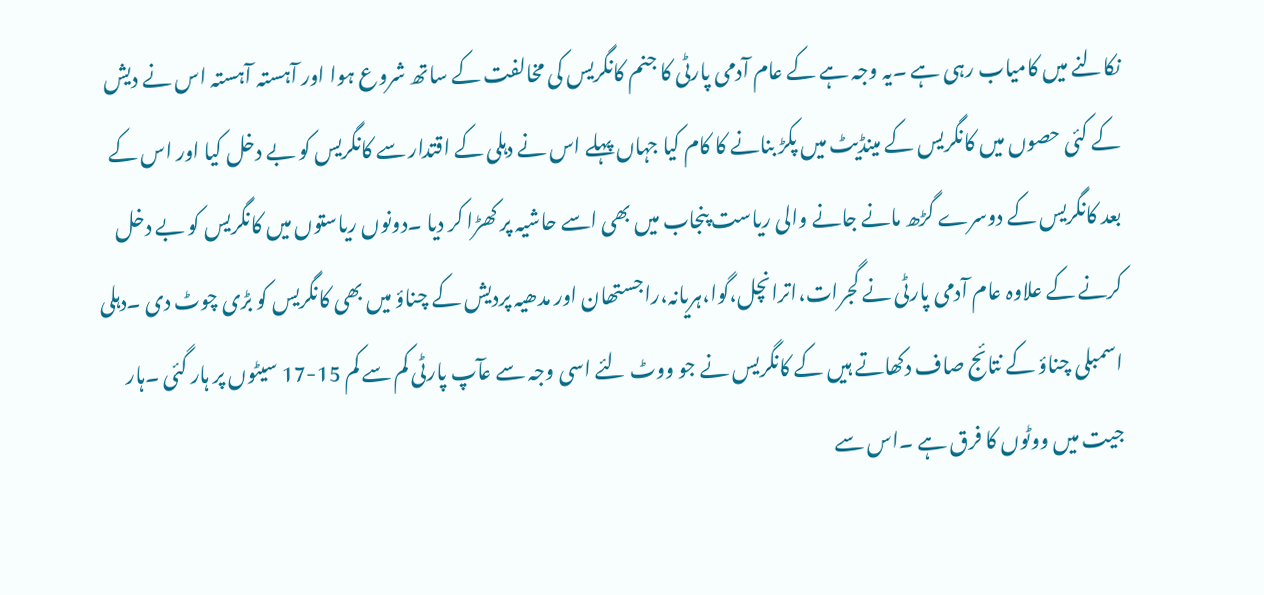نکالنے میں کامیاب رہی ہے ۔یہ وجہ ہے کے عام آدمی پارٹی کا جنم کانگریس کی مخالفت کے ساتھ شروع ہوا اور آہستہ آہستہ اس نے دیش کے کئی حصوں میں کانگریس کے مینڈیٹ میں پکڑ بنانے کا کام کیا جہاں پہلے اس نے دہلی کے اقتدار سے کانگریس کو بے دخل کیا اور اس کے بعد کانگریس کے دوسرے گڑھ مانے جانے والی ریاست پنجاب میں بھی اسے حاشیہ پر کھڑا کر دیا ۔دونوں ریاستوں میں کانگریس کو بے دخل کرنے کے علاوہ عام آدمی پارٹی نے گجرات،اترانچل،گوا،ہریانہ،راجستھان اور مدھیہ پردیش کے چناؤ میں بھی کانگریس کو بڑی چوٹ دی ۔دہلی اسمبلی چناؤ کے نتائج صاف دکھاتے ہیں کے کانگریس نے جو ووٹ لئے اسی وجہ سے عآپ پارٹی کم سے کم 15-17 سیٹوں پر ہار گئی ۔ہار جیت میں ووٹوں کا فرق ہے ۔اس سے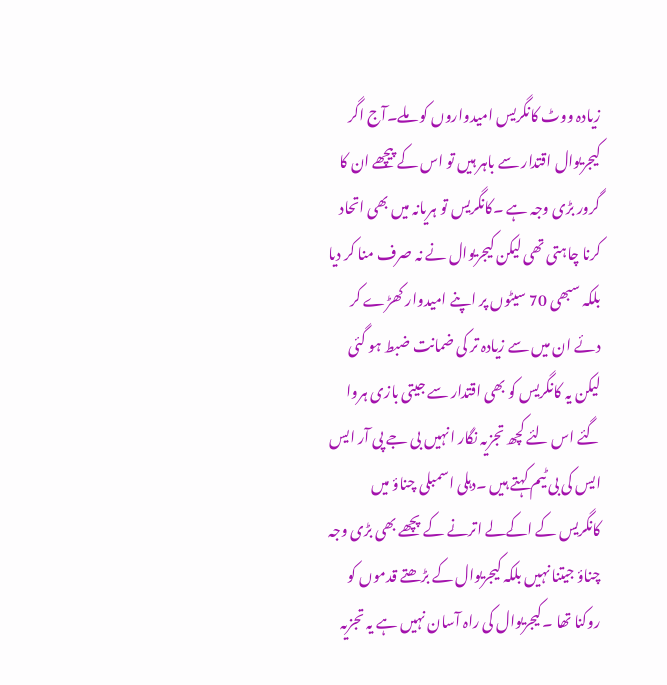زیادہ ووٹ کانگریس امیدواروں کو ملے۔آج اگر کیجریوال اقتدار سے باہر ہیں تو اس کے پیچھے ان کا گرور بڑی وجہ ہے ۔کانگریس تو ہریانہ میں بھی اتحاد کرنا چاہتی تھی لیکن کیجریوال نے نہ صرف منا کر دیا بلکہ سبھی 70 سیٹوں پر اپنے امیدوار کھڑے کر دئے ان میں سے زیادہ تر کی ضمانت ضبط ہو گئی لیکن یہ کانگریس کو بھی اقتدار سے جیتی بازی ہروا گئے اس لئے کچھ تجزیہ نگار انہیں بی جے پی آر ایس ایس کی بی ٹیم کہتے ہیں ۔دہلی اسمبلی چناؤ میں کانگریس کے اکےلے اترنے کے پچھے بھی بڑی وجہ چناؤ جیتنا نہیں بلکہ کیجریوال کے بڑھتے قدموں کو روکنا تھا ۔کیجریوال کی راہ آسان نہیں ہے یہ تجزیہ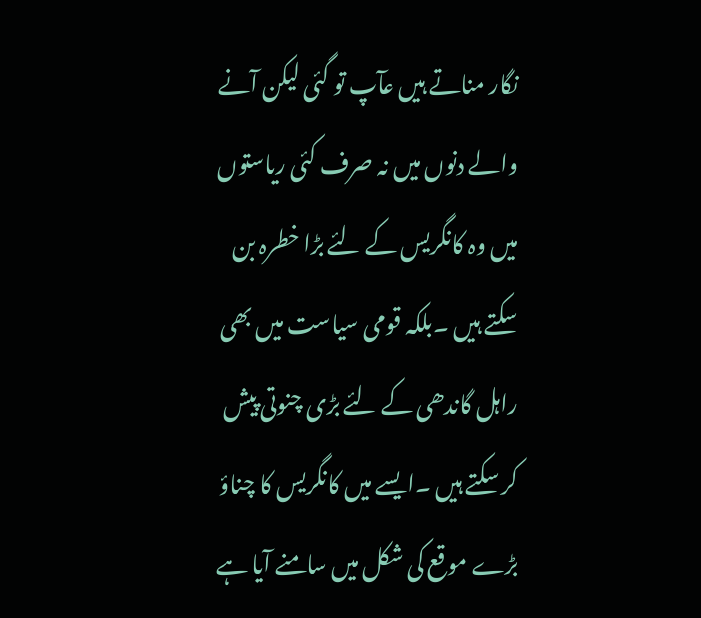نگار مناتے ہیں عآپ تو گئی لیکن آنے والے دنوں میں نہ صرف کئی ریاستوں میں وہ کانگریس کے لئے بڑا خطرہ بن سکتے ہیں ۔بلکہ قومی سیاست میں بھی راہل گاندھی کے لئے بڑی چنوتی پیش کر سکتے ہیں ۔ایسے میں کانگریس کا چناؤ بڑے موقع کی شکل میں سامنے آیا ہے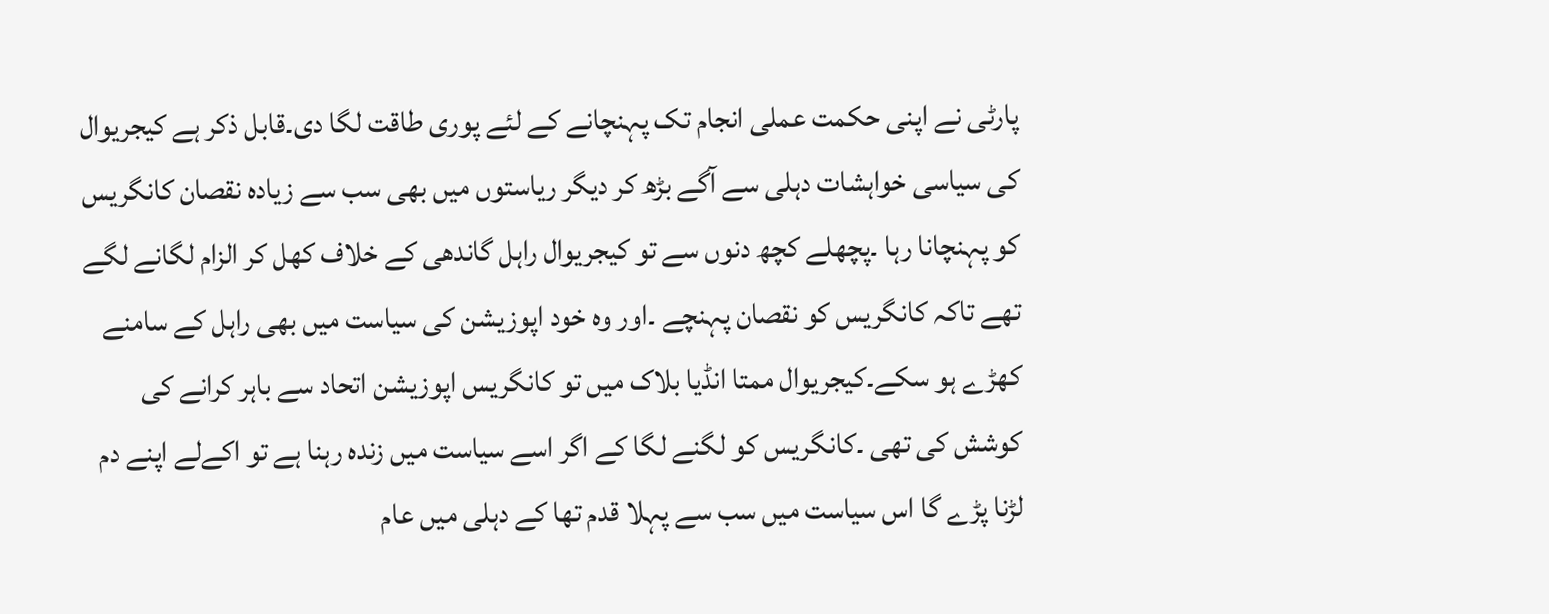پارٹی نے اپنی حکمت عملی انجام تک پہنچانے کے لئے پوری طاقت لگا دی۔قابل ذکر ہے کیجریوال کی سیاسی خواہشات دہلی سے آگے بڑھ کر دیگر ریاستوں میں بھی سب سے زیادہ نقصان کانگریس کو پہنچانا رہا ۔پچھلے کچھ دنوں سے تو کیجریوال راہل گاندھی کے خلاف کھل کر الزام لگانے لگے تھے تاکہ کانگریس کو نقصان پہنچے ۔اور وہ خود اپوزیشن کی سیاست میں بھی راہل کے سامنے کھڑے ہو سکے۔کیجریوال ممتا انڈیا بلاک میں تو کانگریس اپوزیشن اتحاد سے باہر کرانے کی کوشش کی تھی ۔کانگریس کو لگنے لگا کے اگر اسے سیاست میں زندہ رہنا ہے تو اکےلے اپنے دم لڑنا پڑے گا اس سیاست میں سب سے پہلا قدم تھا کے دہلی میں عام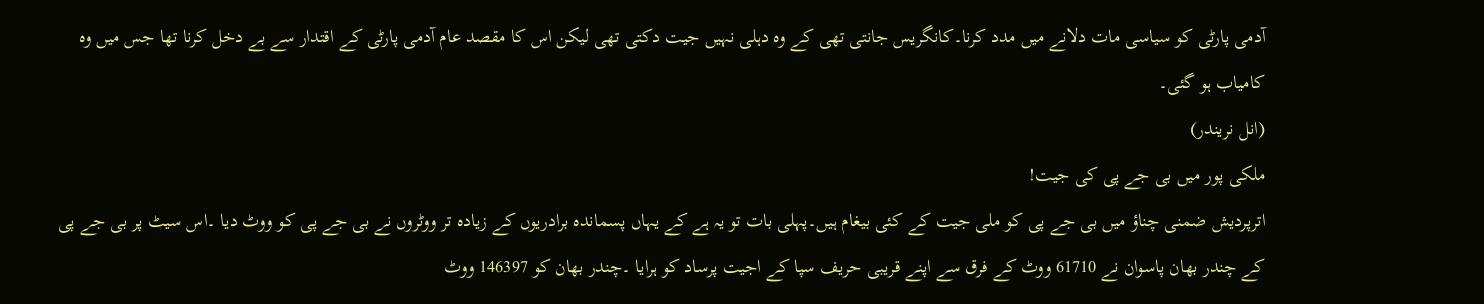آدمی پارٹی کو سیاسی مات دلانے میں مدد کرنا۔کانگریس جانتی تھی کے وہ دہلی نہیں جیت دکتی تھی لیکن اس کا مقصد عام آدمی پارٹی کے اقتدار سے بے دخل کرنا تھا جس میں وہ کامیاب ہو گئی۔
(انل نریندر)
ملکی پور میں بی جے پی کی جیت!
اترپردیش ضمنی چناؤ میں بی جے پی کو ملی جیت کے کئی بیغام ہیں۔پہلی بات تو یہ ہے کے یہاں پسماندہ برادریوں کے زیادہ تر ووٹروں نے بی جے پی کو ووٹ دیا ۔اس سیٹ پر بی جے پی کے چندر بھان پاسوان نے 61710 ووٹ کے فرق سے اپنے قریبی حریف سپا کے اجیت پرساد کو ہرایا ۔چندر بھان کو 146397 ووٹ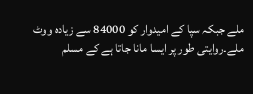ملے جبکہ سپا کے امیدوار کو 84000 سے زیادہ ووٹ ملے۔روایتی طور پر ایسا مانا جاتا ہے کے مسلم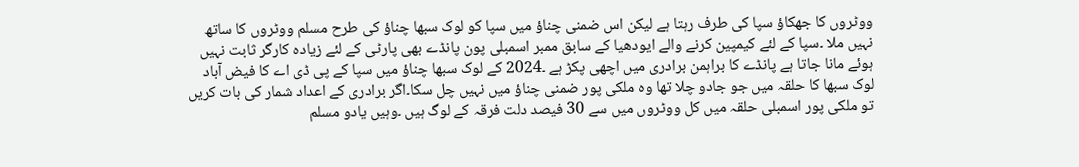ووٹروں کا جھکاؤ سپا کی طرف رہتا ہے لیکن اس ضمنی چناؤ میں سپا کو لوک سبھا چناؤ کی طرح مسلم ووٹروں کا ساتھ نہیں ملا ۔سپا کے لئے کیمپین کرنے والے ایودھیا کے سابق ممبر اسمبلی پون پانڈے بھی پارٹی کے لئے زیادہ کارگر ثابت نہیں ہوئے مانا جاتا ہے پانڈے کا براہمن برادری میں اچھی پکڑ ہے ۔2024 کے لوک سبھا چناؤ میں سپا کے پی ڈی اے کا فیض آباد لوک سبھا کا حلقہ میں جو جادو چلا تھا وہ ملکی پور ضمنی چناؤ میں نہیں چل سکا۔اگر برادری کے اعداد شمار کی بات کریں تو ملکی پور اسمبلی حلقہ میں کل ووٹروں میں سے 30 فیصد دلت فرقہ کے لوگ ہیں ۔وہیں یادو مسلم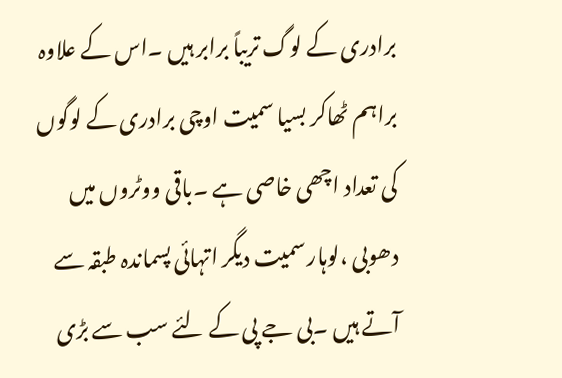برادری کے لوگ تریباً برابر ہیں ۔اس کے علاوہ براہم ٹھاکر بسیا سمیت اوچی برادری کے لوگوں کی تعداد اچھی خاصی ہے ۔باقی ووٹروں میں دھوبی ،لوہار سمیت دیگر اتہائی پسماندہ طبقہ سے آتے ہیں ۔بی جے پی کے لئے سب سے بڑی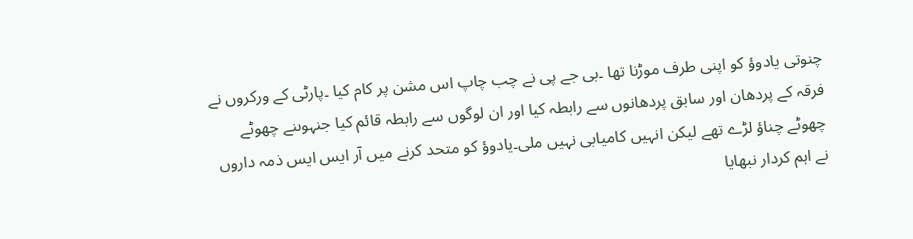چنوتی یادوؤ کو اپنی طرف موڑنا تھا ۔بی جے پی نے چب چاپ اس مشن پر کام کیا ۔پارٹی کے ورکروں نے فرقہ کے پردھان اور سابق پردھانوں سے رابطہ کیا اور ان لوگوں سے رابطہ قائم کیا جنہوںنے چھوٹے چھوٹے چناؤ لڑے تھے لیکن انہیں کامیابی نہیں ملی۔یادوؤ کو متحد کرنے میں آر ایس ایس ذمہ داروں نے اہم کردار نبھایا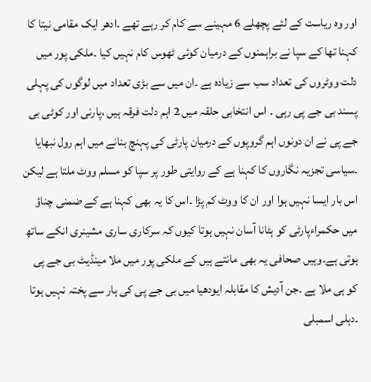اور وہ ریاست کے لئے پچھلے 6 مہینے سے کام کر رہے تھے ۔ادھر ایک مقامی نیتا کا کہنا تھا کے سپا نے براہمنوں کے درمیان کوئی ٹھوس کام نہیں کیا ۔ملکی پور میں دلت ووٹروں کی تعداد سب سے زیادہ ہے ۔ان میں سے بڑی تعداد میں لوگوں کی پہلی پسند بی جے پی رہی ۔ اس انتخابی حلقہ میں 2 اہم دلت فرقہ ہیں ،پارنی اور کوٹی بی جے پی نے ان دونوں اہم گروپوں کے درمیان پارٹی کی پہنچ بنانے میں اہم رول نبھایا ۔سیاسی تجزیہ نگاروں کا کہنا ہے کے روایتی طور پر سپا کو مسلم ووٹ ملتا ہے لیکن اس بار ایسا نہیں ہوا اور ان کا ووٹ کم پڑا ۔اس کا یہ بھی کہنا ہے کے ضمنی چناؤ میں حکمراءپارٹی کو ہٹانا آسان نہیں ہوتا کیوں کہ سرکاری ساری مشینری انکے ساتھ ہوتی ہے۔وہیں صحافی یہ بھی مانتے ہیں کے ملکی پور میں ملا مینڈیٹ بی جے پی کو ہی ملا ہے ۔جن آدیش کا مقابلہ ایودھیا میں بی جے پی کی ہار سے پختہ نہیں ہوتا ۔دہلی اسمبلی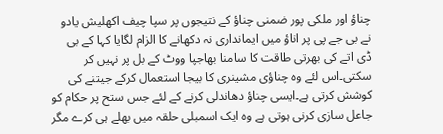چناؤ اور ملکی پور ضمنی چناؤ کے نتیجوں پر سپا چیف اکھلیش یادو نے بی جے پی پر اناؤ میں ایمانداری نہ دکھانے کا الزام لگایا کہا کے بی ڈی اتے کی بھرتی طاقت کا سامنا بھاجپا ووٹ کے بل پر نہیں کر سکتی۔اس لئے وہ چناؤی مشینری کا بیجا استعمال کرکے جیتنے کی کوشش کرتی ہے۔ایسی چناؤ دھاندلی کرنے کے لئے جس ستح پر حکام کو جاعل سازی کرنی ہوتی ہے وہ ایک اسمبلی حلقہ میں بھلے ہی کرے مگر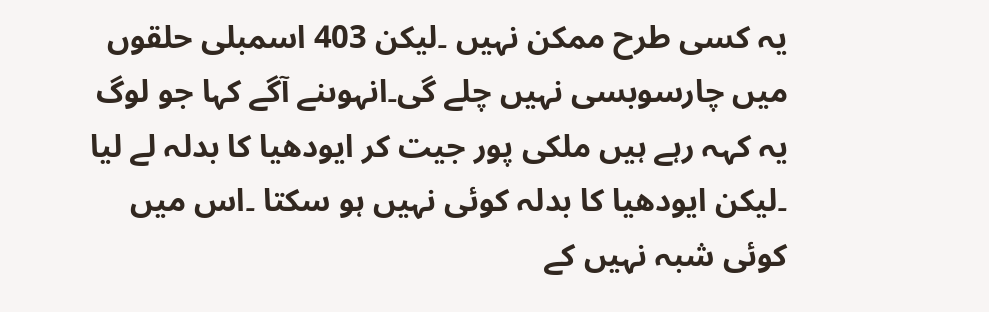یہ کسی طرح ممکن نہیں ۔لیکن 403 اسمبلی حلقوں میں چارسوبسی نہیں چلے گی۔انہوںنے آگے کہا جو لوگ یہ کہہ رہے ہیں ملکی پور جیت کر ایودھیا کا بدلہ لے لیا ۔لیکن ایودھیا کا بدلہ کوئی نہیں ہو سکتا ۔اس میں کوئی شبہ نہیں کے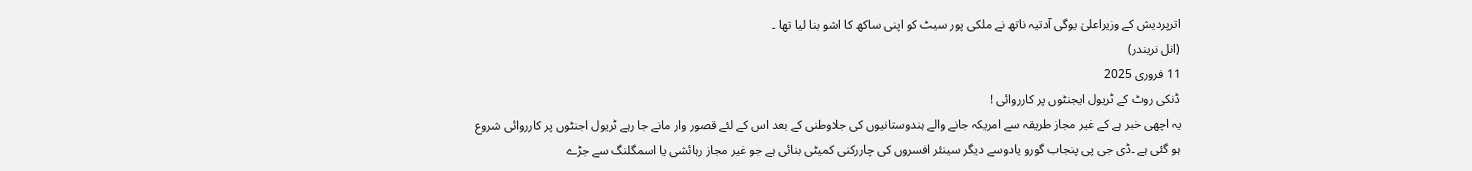اترپردیش کے وزیراعلیٰ یوگی آدتیہ ناتھ نے ملکی پور سیٹ کو اپنی ساکھ کا اشو بنا لیا تھا ۔
(انل نریندر)
11 فروری 2025
ڈنکی روٹ کے ٹریول ایجنٹوں پر کارروائی !
یہ اچھی خبر ہے کے غیر مجاز طریقہ سے امریکہ جانے والے ہندوستانیوں کی جلاوطنی کے بعد اس کے لئے قصور وار مانے جا رہے ٹریول اجنٹوں پر کارروائی شروع ہو گئی ہے ۔ڈی جی پی پنجاب گورو یادوسے دیگر سینئر افسروں کی چاررکنی کمیٹی بنائی ہے جو غیر مجاز رہائشی یا اسمگلنگ سے جڑے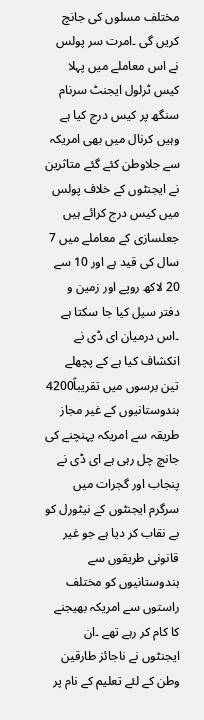مختلف مسلوں کی جانچ کریں گی ۔امرت سر پولس نے اس معاملے میں پہلا کیس ٹرلول ایجنٹ سرنام سنگھ پر کیس درج کیا ہے وہیں کرنال میں بھی امریکہ سے جلاوطن کئے گئے متاثرین نے ایجنٹوں کے خلاف پولس میں کیس درج کرائے ہیں جعلسازی کے معاملے میں 7 سال کی قید ہے اور 10 سے 20 لاکھ روپے اور زمین و دفتر سیل کیا جا سکتا ہے ۔اس درمیان ای ڈی نے انکشاف کیا ہے کے پچھلے تین برسوں میں تقریباً4200 ہندوستانیوں کے غیر مجاز طریقہ سے امریکہ پہنچنے کی جانچ چل رہی ہے ای ڈی نے پنجاب اور گجرات میں سرگرم ایجنٹوں کے نیٹورل کو بے نقاب کر دیا ہے جو غیر قانونی طریقوں سے ہندوستانیوں کو مختلف راستوں سے امریکہ بھیجنے کا کام کر رہے تھے ۔ان ایجنٹوں نے ناجائز طارقین وطن کے لئے تعلیم کے نام پر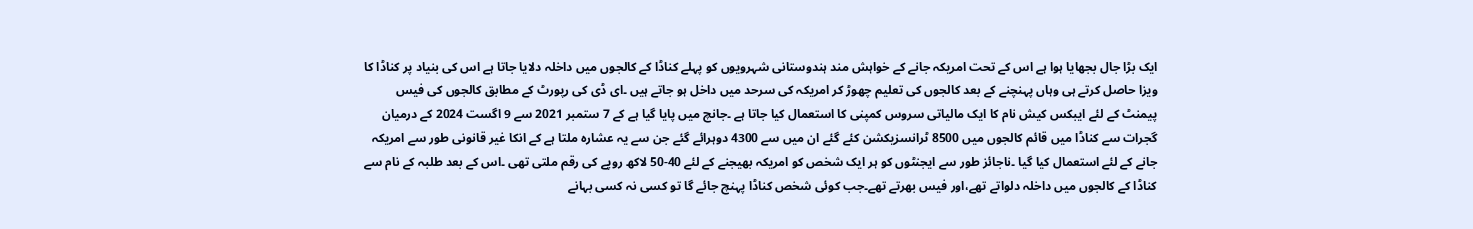ایک بڑا جال بجھایا ہوا ہے اس کے تحت امریکہ جانے کے خواہش مند ہندوستانی شہرویوں کو پہلے کناڈا کے کالجوں میں داخلہ دلایا جاتا ہے اس کی بنیاد پر کناڈا کا ویزا حاصل کرتے ہی وہاں پہنچنے کے بعد کالجوں کی تعلیم چھوڑ کر امریکہ کی سرحد میں داخل ہو جاتے ہیں ۔ای ڈی کی رپورٹ کے مطابق کالجوں کی فیس پیمنٹ کے لئے ایبکس کیش نام کا ایک مالیاتی سروس کمپنی کا استعمال کیا جاتا ہے ۔جانچ میں پایا گیا ہے کے 7 ستمبر 2021 سے 9 اگست 2024 کے درمیان گجرات سے کناڈا میں قائم کالجوں میں 8500 ٹرانسزیکشن کئے گئے ان میں سے 4300 دوہرائے گئے جن سے یہ عشارہ ملتا ہے کے انکا غیر قانونی طور سے امریکہ جانے کے لئے استعمال کیا گیا ۔ناجائز طور سے ایجنٹوں کو ہر ایک شخص کو امریکہ بھیجنے کے لئے 40-50 لاکھ روپے کی رقم ملتی تھی ۔اس کے بعد طلبہ کے نام سے کناڈا کے کالجوں میں داخلہ دلواتے تھے،اور فیس بھرتے تھے۔جب کوئی شخص کناڈا پہنچ جائے گا تو کسی نہ کسی بہانے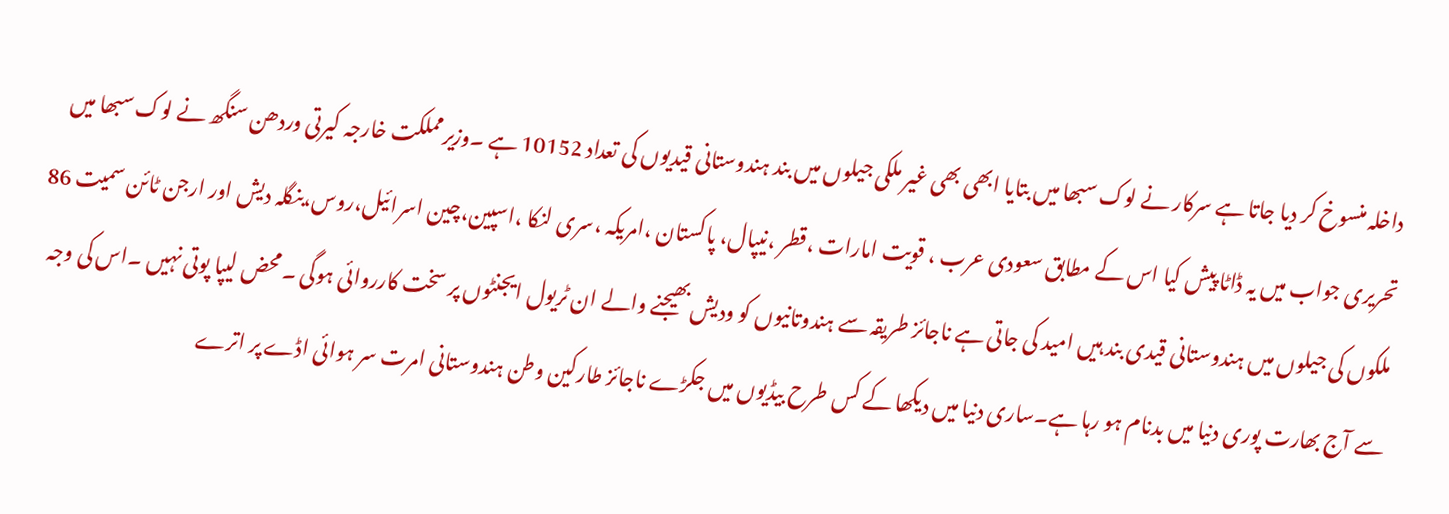داخلہ منسوخ کر دیا جاتا ہے سرکار نے لوک سبھا میں بتایا ابھی بھی غیر ملکی جیلوں میں بند ہندوستانی قیدیوں کی تعداد 10152 ہے ۔وزیرمملکت خارجہ کیرتی وردھن سنگھ نے لوک سبھا میں تحریری جواب میں یہ ڈاٹا پیش کیا اس کے مطابق سعودی عرب ، قویت امارات ،قطر ،نیپال، پاکستان ،امریکہ ،سری لنکا ،اسپین،چین اسرائیل،روس،بنگلہ دیش اور ارجن ٹائن سمیت 86 ملکوں کی جیلوں میں ہندوستانی قیدی بند ہیں امید کی جاتی ہے ناجائز طریقہ سے ہندوتانیوں کو ودیش بھیجنے والے ان ٹریول ایجنٹوں پر سخت کارروائی ہوگی ۔محض لیپا پوتی نہیں ۔اس کی وجہ سے آج بھارت پوری دنیا میں بدنام ہو رہا ہے۔ساری دنیا میں دیکھا کے کس طرح بیڈیوں میں جکڑے ناجائز طارکین وطن ہندوستانی امرت سر ہوائی اڈے پر اترے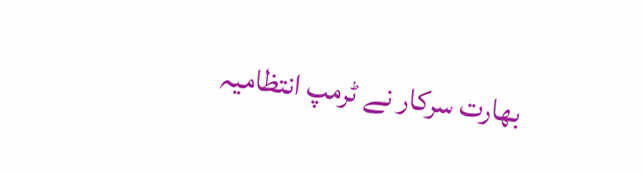بھارت سرکار نے ٹرمپ انتظامیہ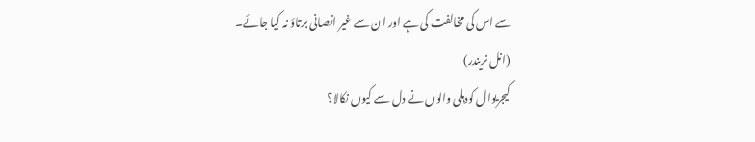سے اس کی مخالفت کی ہے اور ان سے غیر انصانی برتاؤ نہ کیا جائے۔
(انل نریندر)
کیجریوال کودہلی والوں نے دل سے کیوں نکالا؟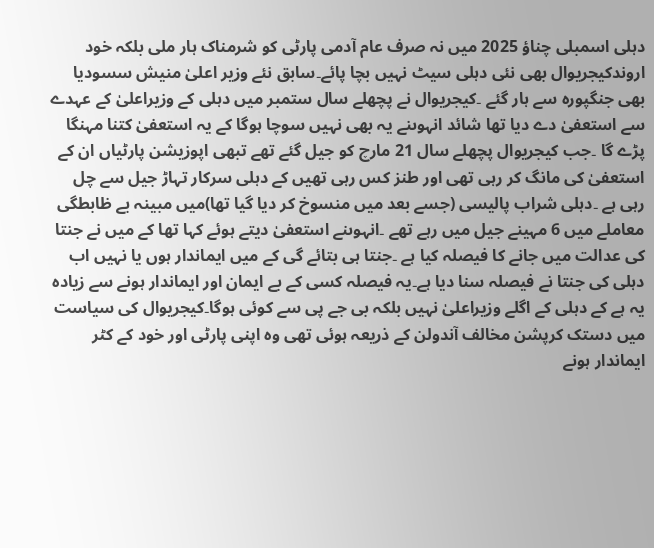دہلی اسمبلی چناؤ 2025 میں نہ صرف عام آدمی پارٹی کو شرمناک ہار ملی بلکہ خود اروندکیجریوال بھی نئی دہلی سیٹ نہیں بچا پائے۔سابق نئے وزیر اعلیٰ منیش سسودیا بھی جنگپورہ سے ہار گئے ۔کیجریوال نے پچھلے سال ستمبر میں دہلی کے وزیراعلیٰ کے عہدے سے استعفیٰ دے دیا تھا شائد انہوںنے یہ بھی نہیں سوچا ہوگا کے یہ استعفیٰ کتنا مہنگا پڑے گا ۔جب کیجریوال پچھلے سال 21 مارچ کو جیل گئے تھے تبھی اپوزیشن پارٹیاں ان کے استعفیٰ کی مانگ کر رہی تھی اور طنز کس رہی تھیں کے دہلی سرکار تہاڑ جیل سے چل رہی ہے ۔دہلی شراب پالیسی (جسے بعد میں منسوخ کر دیا گیا تھا)میں مبینہ بے ظابطگی معاملے میں 6 مہینے جیل میں رہے تھے ۔انہوںنے استعفیٰ دیتے ہوئے کہا تھا کے میں نے جنتا کی عدالت میں جانے کا فیصلہ کیا ہے ۔جنتا ہی بتائے گی کے میں ایماندار ہوں یا نہیں اب دہلی کی جنتا نے فیصلہ سنا دیا ہے۔یہ فیصلہ کسی کے بے ایمان اور ایماندار ہونے سے زیادہ یہ ہے کے دہلی کے اگلے وزیراعلیٰ نہیں بلکہ بی جے پی سے کوئی ہوگا۔کیجریوال کی سیاست میں دستک کرپشن مخالف آندولن کے ذریعہ ہوئی تھی وہ اپنی پارٹی اور خود کے کٹر ایماندار ہونے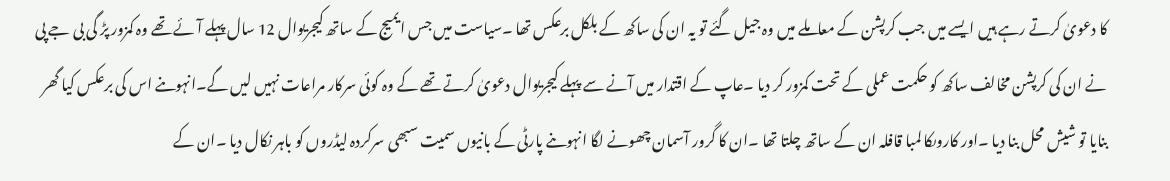کا دعویٰ کرتے رہے ہیں ایسے میں جب کرپشن کے معاملے میں وہ جیل گئے تو یہ ان کی ساکھ کے بلکل برعکس تھا ۔سیاست میں جس ایمیج کے ساتھ کیجریوال 12 سال پہلے آئے تھے وہ کمزور پڑ گی بی جے پی نے ان کی کرپشن مخالف ساکھ کو حکمت عملی کے تحت کمزور کر دیا ۔عاپ کے اقتدار میں آنے سے پہلے کیجریوال دعویٰ کرتے تھے کے وہ کوئی سرکار مراعات نہیں لیں گے۔انہوںنے اس کی برعکس کیا گھر بنایا تو شیش محل بنا دیا ۔اور کاروںکا لمبا قافلہ ان کے ساتھ چلتا تھا ۔ان کا گرور آسمان چھونے لگا انہوںنے پارٹی کے بانیوں سمیت سبھی سرکردہ لیڈروں کو باہر نکال دیا ۔ان کے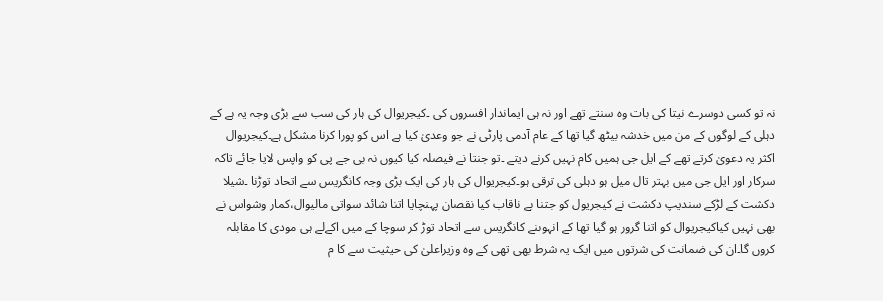نہ تو کسی دوسرے نیتا کی بات وہ سنتے تھے اور نہ ہی ایماندار افسروں کی ۔کیجریوال کی ہار کی سب سے بڑی وجہ یہ ہے کے دہلی کے لوگوں کے من میں خدشہ بیٹھ گیا تھا کے عام آدمی پارٹی نے جو وعدیٰ کیا ہے اس کو پورا کرنا مشکل ہے۔کیجریوال اکثر یہ دعویٰ کرتے تھے کے ایل جی ہمیں کام نہیں کرنے دیتے ۔تو جنتا نے فیصلہ کیا کیوں نہ بی جے پی کو واپس لایا جائے تاکہ سرکار اور ایل جی میں بہتر تال میل ہو دہلی کی ترقی ہو۔کیجریوال کی ہار کی ایک بڑی وجہ کانگریس سے اتحاد توڑنا ۔شیلا دکشت کے لڑکے سندیپ دکشت نے کیجریول کو جتنا بے ناقاب کیا نقصان پہنچایا اتنا شائد سواتی مالیوال،کمار وشواس نے بھی نہیں کیاکیجریوال کو اتنا گرور ہو گیا تھا کے انہوںنے کانگریس سے اتحاد توڑ کر سوچا کے میں اکےلے ہی مودی کا مقابلہ کروں گا۔ان کی ضمانت کی شرتوں میں ایک یہ شرط بھی تھی کے وہ وزیراعلیٰ کی حیثیت سے کا م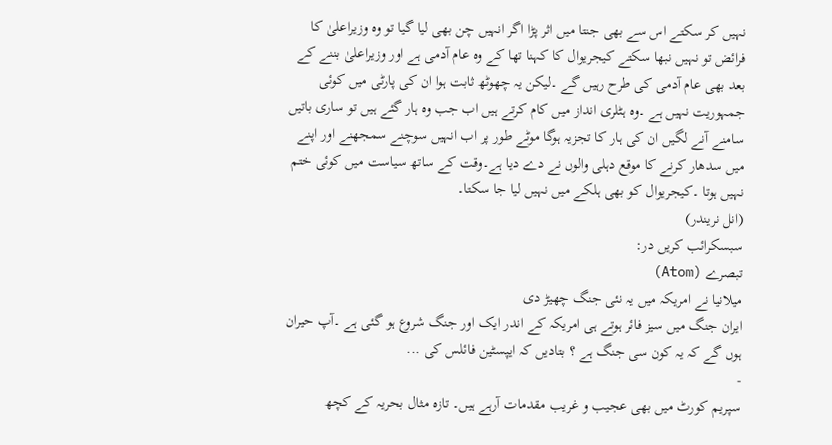نہیں کر سکتے اس سے بھی جنتا میں اثر پڑا اگر انہیں چن بھی لیا گیا تو وہ وزیراعلیٰ کا فرائض تو نہیں نبھا سکتے کیجریوال کا کہنا تھا کے وہ عام آدمی ہے اور وزیراعلیٰ بننے کے بعد بھی عام آدمی کی طرح رہیں گے ۔لیکن یہ چھوٹھ ثابت ہوا ان کی پارٹی میں کوئی جمہوریت نہیں ہے ۔وہ ہٹلری انداز میں کام کرتے ہیں اب جب وہ ہار گئے ہیں تو ساری باتیں سامنے آنے لگیں ان کی ہار کا تجزیہ ہوگا موٹے طور پر اب انہیں سوچنے سمجھنے اور اپنے میں سدھار کرنے کا موقع دہلی والوں نے دے دیا ہے۔وقت کے ساتھ سیاست میں کوئی ختم نہیں ہوتا ۔کیجریوال کو بھی ہلکے میں نہیں لیا جا سکتا۔
(انل نریندر)
سبسکرائب کریں در:
تبصرے (Atom)
میلانیا نے امریکہ میں یہ نئی جنگ چھیڑ دی
ایران جنگ میں سیز فائر ہوتے ہی امریکہ کے اندر ایک اور جنگ شروع ہو گئی ہے ۔آپ حیران ہوں گے کہ یہ کون سی جنگ ہے ؟ بتادیں کہ ایپسٹین فائلس کی ...
-
سپریم کورٹ میں بھی عجیب و غریب مقدمات آرہے ہیں۔ تازہ مثال بحریہ کے کچھ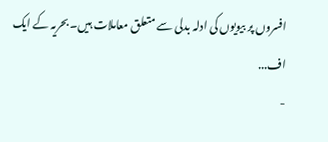افسروں پر بیویوں کی ادلہ بدلی سے متعلق معاملات ہیں۔ بحریہ کے ایک اف...
-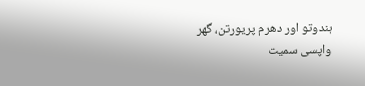ہندوتو اور دھرم پریورتن، گھر واپسی سمیت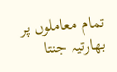تمام معاملوں پر بھارتیہ جنتا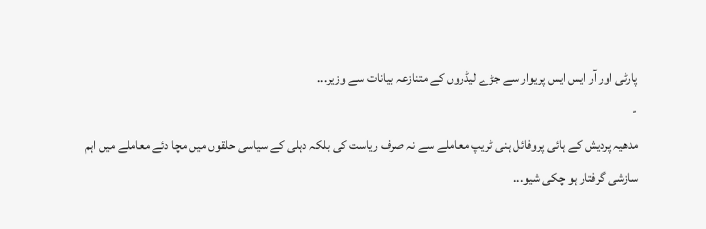پارٹی اور آر ایس ایس پریوار سے جڑے لیڈروں کے متنازعہ بیانات سے وزیر...
-
مدھیہ پردیش کے ہائی پروفائل ہنی ٹریپ معاملے سے نہ صرف ریاست کی بلکہ دہلی کے سیاسی حلقوں میں مچا دئے معاملے میں اہم سازشی گرفتار ہو چکی شیو...